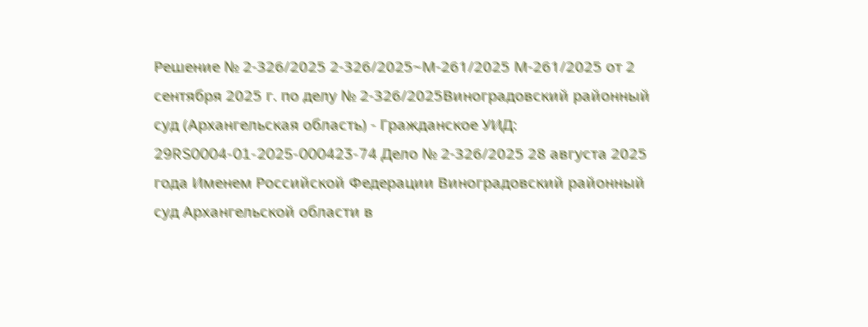Решение № 2-326/2025 2-326/2025~М-261/2025 М-261/2025 от 2 сентября 2025 г. по делу № 2-326/2025Виноградовский районный суд (Архангельская область) - Гражданское УИД: 29RS0004-01-2025-000423-74 Дело № 2-326/2025 28 августа 2025 года Именем Российской Федерации Виноградовский районный суд Архангельской области в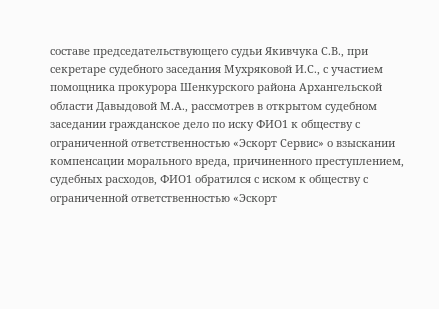составе председательствующего судьи Якивчука С.В., при секретаре судебного заседания Мухряковой И.С., с участием помощника прокурора Шенкурского района Архангельской области Давыдовой М.А., рассмотрев в открытом судебном заседании гражданское дело по иску ФИО1 к обществу с ограниченной ответственностью «Эскорт Сервис» о взыскании компенсации морального вреда, причиненного преступлением, судебных расходов, ФИО1 обратился с иском к обществу с ограниченной ответственностью «Эскорт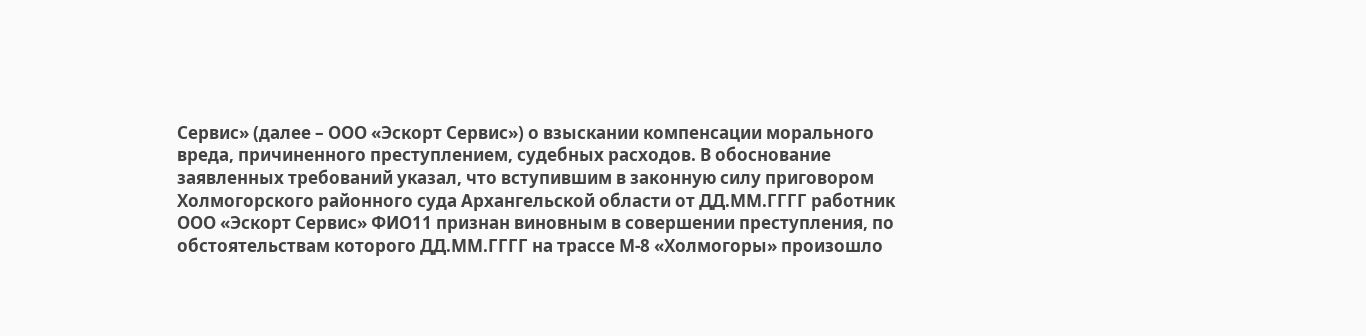Сервис» (далее – ООО «Эскорт Сервис») о взыскании компенсации морального вреда, причиненного преступлением, судебных расходов. В обоснование заявленных требований указал, что вступившим в законную силу приговором Холмогорского районного суда Архангельской области от ДД.ММ.ГГГГ работник ООО «Эскорт Сервис» ФИО11 признан виновным в совершении преступления, по обстоятельствам которого ДД.ММ.ГГГГ на трассе М-8 «Холмогоры» произошло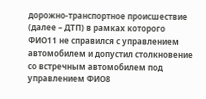дорожно-транспортное происшествие (далее – ДТП) в рамках которого ФИО11 не справился с управлением автомобилем и допустил столкновение со встречным автомобилем под управлением ФИО8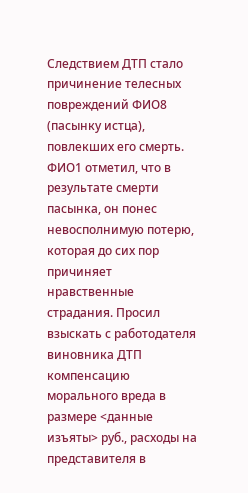Следствием ДТП стало причинение телесных повреждений ФИО8 (пасынку истца), повлекших его смерть. ФИО1 отметил, что в результате смерти пасынка, он понес невосполнимую потерю, которая до сих пор причиняет нравственные страдания. Просил взыскать с работодателя виновника ДТП компенсацию морального вреда в размере <данные изъяты> руб., расходы на представителя в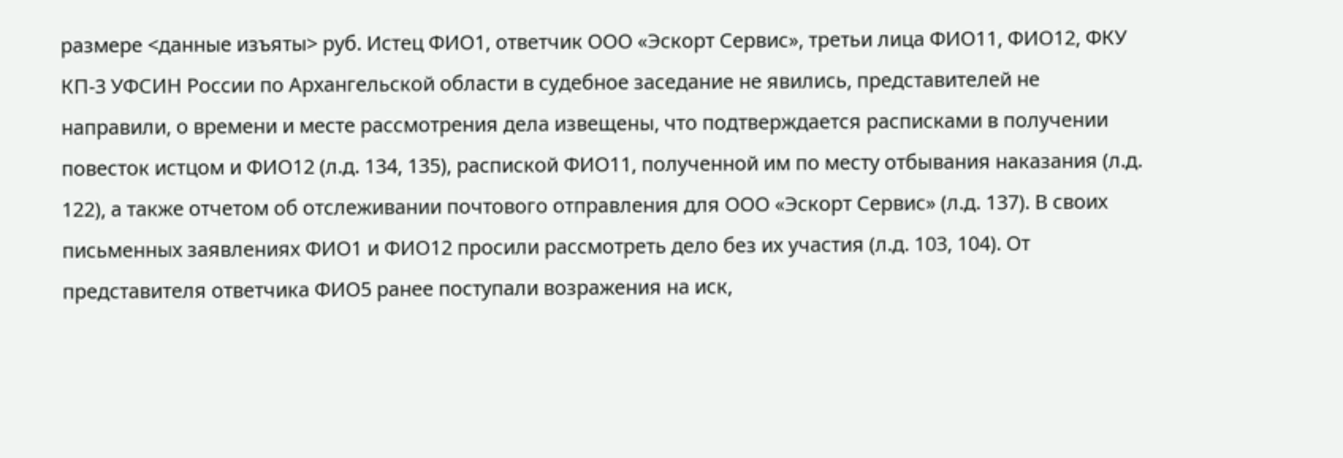размере <данные изъяты> руб. Истец ФИО1, ответчик ООО «Эскорт Сервис», третьи лица ФИО11, ФИО12, ФКУ КП-3 УФСИН России по Архангельской области в судебное заседание не явились, представителей не направили, о времени и месте рассмотрения дела извещены, что подтверждается расписками в получении повесток истцом и ФИО12 (л.д. 134, 135), распиской ФИО11, полученной им по месту отбывания наказания (л.д. 122), а также отчетом об отслеживании почтового отправления для ООО «Эскорт Сервис» (л.д. 137). В своих письменных заявлениях ФИО1 и ФИО12 просили рассмотреть дело без их участия (л.д. 103, 104). От представителя ответчика ФИО5 ранее поступали возражения на иск,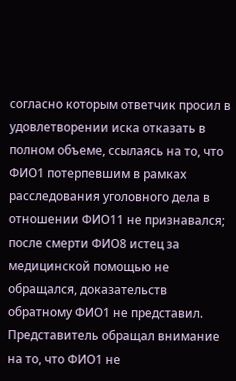согласно которым ответчик просил в удовлетворении иска отказать в полном объеме, ссылаясь на то, что ФИО1 потерпевшим в рамках расследования уголовного дела в отношении ФИО11 не признавался; после смерти ФИО8 истец за медицинской помощью не обращался, доказательств обратному ФИО1 не представил. Представитель обращал внимание на то, что ФИО1 не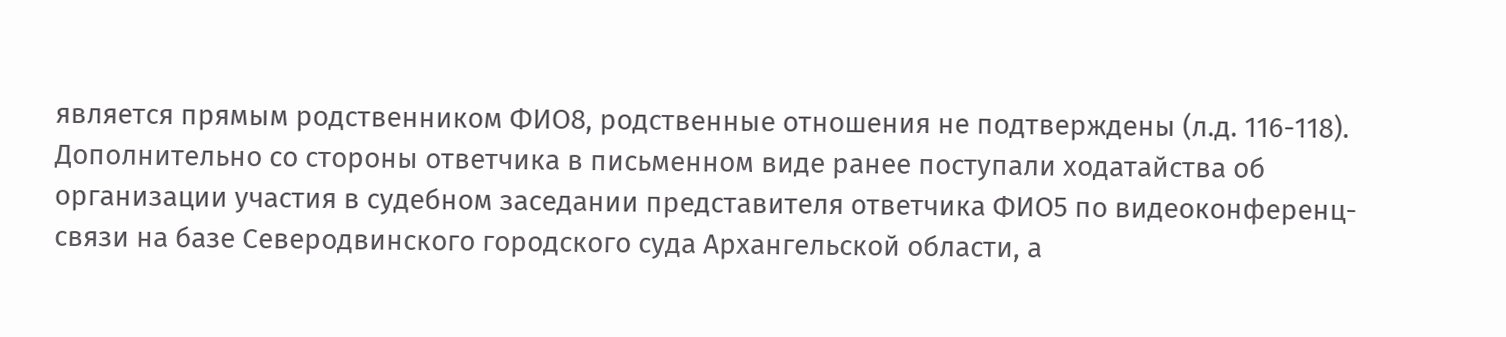является прямым родственником ФИО8, родственные отношения не подтверждены (л.д. 116-118). Дополнительно со стороны ответчика в письменном виде ранее поступали ходатайства об организации участия в судебном заседании представителя ответчика ФИО5 по видеоконференц-связи на базе Северодвинского городского суда Архангельской области, а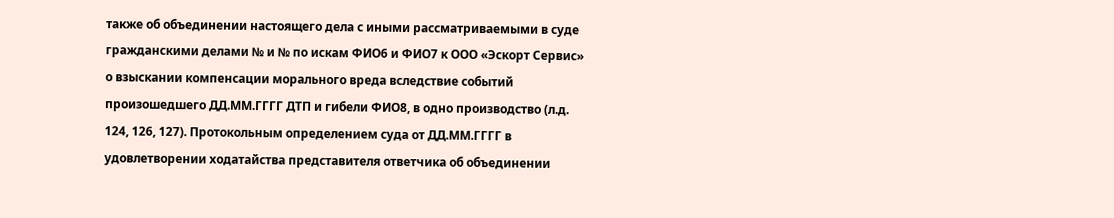также об объединении настоящего дела с иными рассматриваемыми в суде гражданскими делами № и № по искам ФИО6 и ФИО7 к ООО «Эскорт Сервис» о взыскании компенсации морального вреда вследствие событий произошедшего ДД.ММ.ГГГГ ДТП и гибели ФИО8, в одно производство (л.д. 124, 126, 127). Протокольным определением суда от ДД.ММ.ГГГГ в удовлетворении ходатайства представителя ответчика об объединении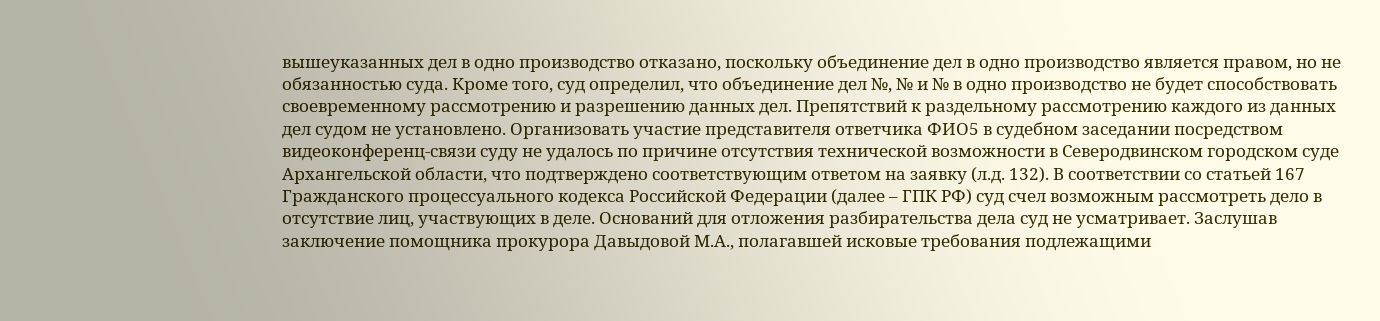вышеуказанных дел в одно производство отказано, поскольку объединение дел в одно производство является правом, но не обязанностью суда. Кроме того, суд определил, что объединение дел №, № и № в одно производство не будет способствовать своевременному рассмотрению и разрешению данных дел. Препятствий к раздельному рассмотрению каждого из данных дел судом не установлено. Организовать участие представителя ответчика ФИО5 в судебном заседании посредством видеоконференц-связи суду не удалось по причине отсутствия технической возможности в Северодвинском городском суде Архангельской области, что подтверждено соответствующим ответом на заявку (л.д. 132). В соответствии со статьей 167 Гражданского процессуального кодекса Российской Федерации (далее – ГПК РФ) суд счел возможным рассмотреть дело в отсутствие лиц, участвующих в деле. Оснований для отложения разбирательства дела суд не усматривает. Заслушав заключение помощника прокурора Давыдовой М.А., полагавшей исковые требования подлежащими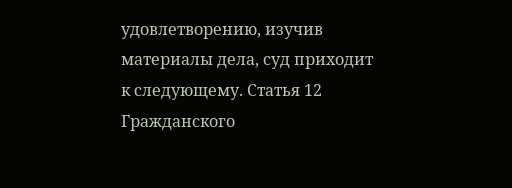удовлетворению, изучив материалы дела, суд приходит к следующему. Статья 12 Гражданского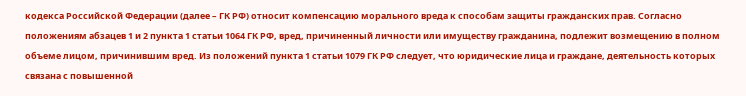кодекса Российской Федерации (далее – ГК РФ) относит компенсацию морального вреда к способам защиты гражданских прав. Согласно положениям абзацев 1 и 2 пункта 1 статьи 1064 ГК РФ, вред, причиненный личности или имуществу гражданина, подлежит возмещению в полном объеме лицом, причинившим вред. Из положений пункта 1 статьи 1079 ГК РФ следует, что юридические лица и граждане, деятельность которых связана с повышенной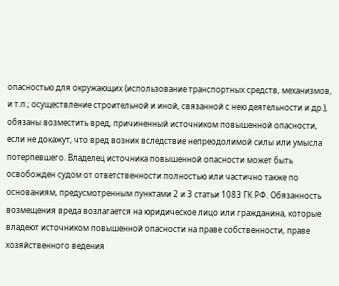опасностью для окружающих (использование транспортных средств, механизмов, и т.п.; осуществление строительной и иной, связанной с нею деятельности и др.), обязаны возместить вред, причиненный источником повышенной опасности, если не докажут, что вред возник вследствие непреодолимой силы или умысла потерпевшего. Владелец источника повышенной опасности может быть освобожден судом от ответственности полностью или частично также по основаниям, предусмотренным пунктами 2 и 3 статьи 1083 ГК РФ. Обязанность возмещения вреда возлагается на юридическое лицо или гражданина, которые владеют источником повышенной опасности на праве собственности, праве хозяйственного ведения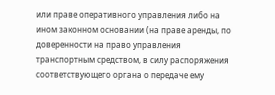или праве оперативного управления либо на ином законном основании (на праве аренды, по доверенности на право управления транспортным средством, в силу распоряжения соответствующего органа о передаче ему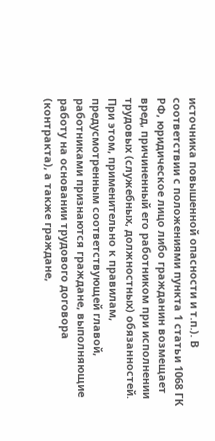источника повышенной опасности и т.п.). В соответствии с положениями пункта 1 статьи 1068 ГК РФ, юридическое лицо либо гражданин возмещает вред, причиненный его работником при исполнении трудовых (служебных, должностных) обязанностей. При этом, применительно к правилам, предусмотренным соответствующей главой, работниками признаются граждане, выполняющие работу на основании трудового договора (контракта), а также граждане,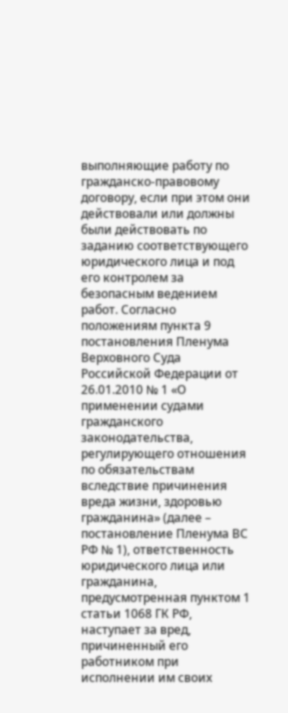выполняющие работу по гражданско-правовому договору, если при этом они действовали или должны были действовать по заданию соответствующего юридического лица и под его контролем за безопасным ведением работ. Согласно положениям пункта 9 постановления Пленума Верховного Суда Российской Федерации от 26.01.2010 № 1 «О применении судами гражданского законодательства, регулирующего отношения по обязательствам вследствие причинения вреда жизни, здоровью гражданина» (далее – постановление Пленума ВС РФ № 1), ответственность юридического лица или гражданина, предусмотренная пунктом 1 статьи 1068 ГК РФ, наступает за вред, причиненный его работником при исполнении им своих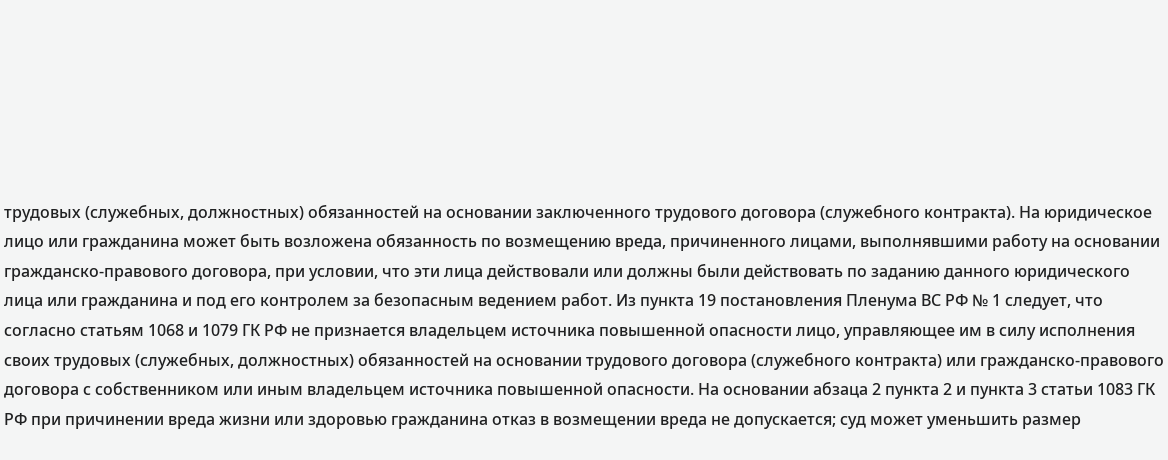трудовых (служебных, должностных) обязанностей на основании заключенного трудового договора (служебного контракта). На юридическое лицо или гражданина может быть возложена обязанность по возмещению вреда, причиненного лицами, выполнявшими работу на основании гражданско-правового договора, при условии, что эти лица действовали или должны были действовать по заданию данного юридического лица или гражданина и под его контролем за безопасным ведением работ. Из пункта 19 постановления Пленума ВС РФ № 1 следует, что согласно статьям 1068 и 1079 ГК РФ не признается владельцем источника повышенной опасности лицо, управляющее им в силу исполнения своих трудовых (служебных, должностных) обязанностей на основании трудового договора (служебного контракта) или гражданско-правового договора с собственником или иным владельцем источника повышенной опасности. На основании абзаца 2 пункта 2 и пункта 3 статьи 1083 ГК РФ при причинении вреда жизни или здоровью гражданина отказ в возмещении вреда не допускается; суд может уменьшить размер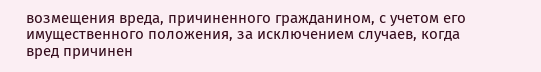возмещения вреда, причиненного гражданином, с учетом его имущественного положения, за исключением случаев, когда вред причинен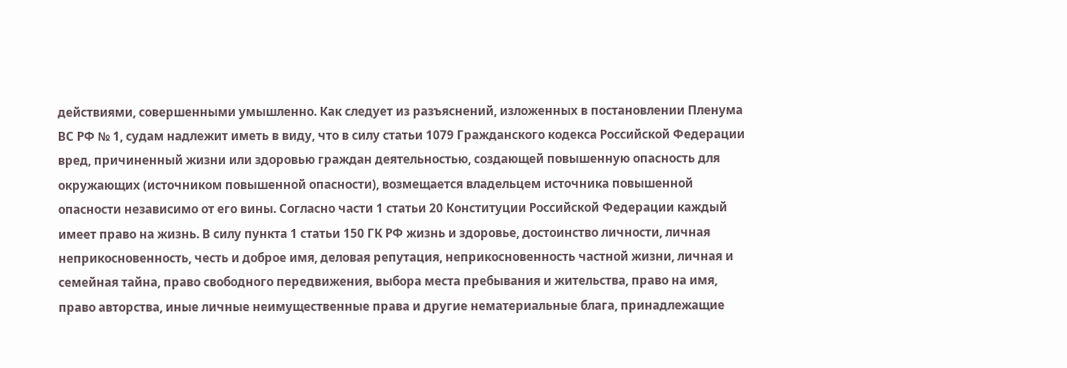действиями, совершенными умышленно. Как следует из разъяснений, изложенных в постановлении Пленума ВС РФ № 1, судам надлежит иметь в виду, что в силу статьи 1079 Гражданского кодекса Российской Федерации вред, причиненный жизни или здоровью граждан деятельностью, создающей повышенную опасность для окружающих (источником повышенной опасности), возмещается владельцем источника повышенной опасности независимо от его вины. Согласно части 1 статьи 20 Конституции Российской Федерации каждый имеет право на жизнь. В силу пункта 1 статьи 150 ГК РФ жизнь и здоровье, достоинство личности, личная неприкосновенность, честь и доброе имя, деловая репутация, неприкосновенность частной жизни, личная и семейная тайна, право свободного передвижения, выбора места пребывания и жительства, право на имя, право авторства, иные личные неимущественные права и другие нематериальные блага, принадлежащие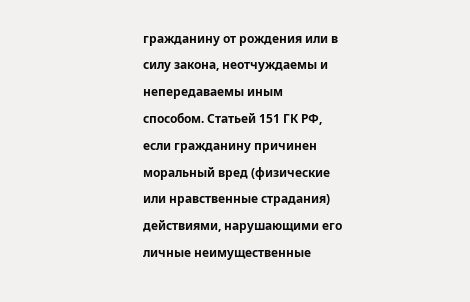гражданину от рождения или в силу закона, неотчуждаемы и непередаваемы иным способом. Статьей 151 ГК РФ, если гражданину причинен моральный вред (физические или нравственные страдания) действиями, нарушающими его личные неимущественные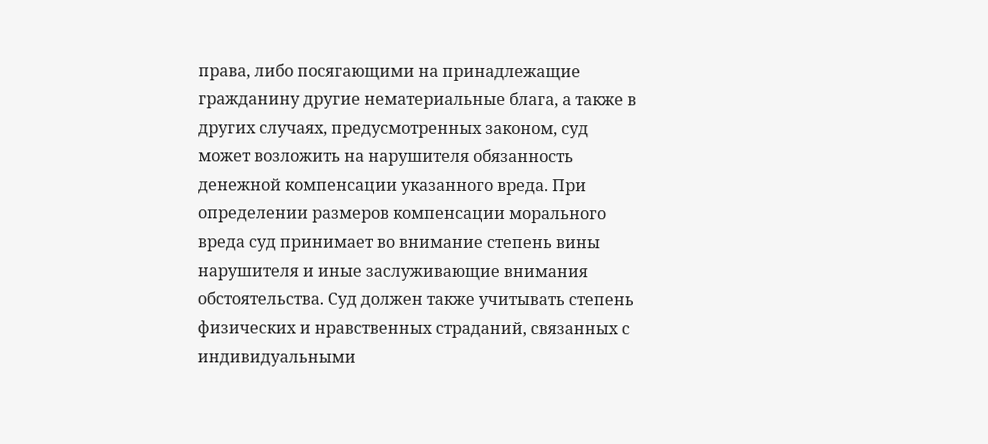права, либо посягающими на принадлежащие гражданину другие нематериальные блага, а также в других случаях, предусмотренных законом, суд может возложить на нарушителя обязанность денежной компенсации указанного вреда. При определении размеров компенсации морального вреда суд принимает во внимание степень вины нарушителя и иные заслуживающие внимания обстоятельства. Суд должен также учитывать степень физических и нравственных страданий, связанных с индивидуальными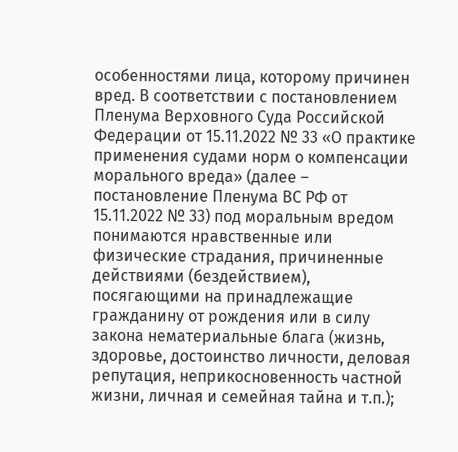особенностями лица, которому причинен вред. В соответствии с постановлением Пленума Верховного Суда Российской Федерации от 15.11.2022 № 33 «О практике применения судами норм о компенсации морального вреда» (далее – постановление Пленума ВС РФ от 15.11.2022 № 33) под моральным вредом понимаются нравственные или физические страдания, причиненные действиями (бездействием), посягающими на принадлежащие гражданину от рождения или в силу закона нематериальные блага (жизнь, здоровье, достоинство личности, деловая репутация, неприкосновенность частной жизни, личная и семейная тайна и т.п.);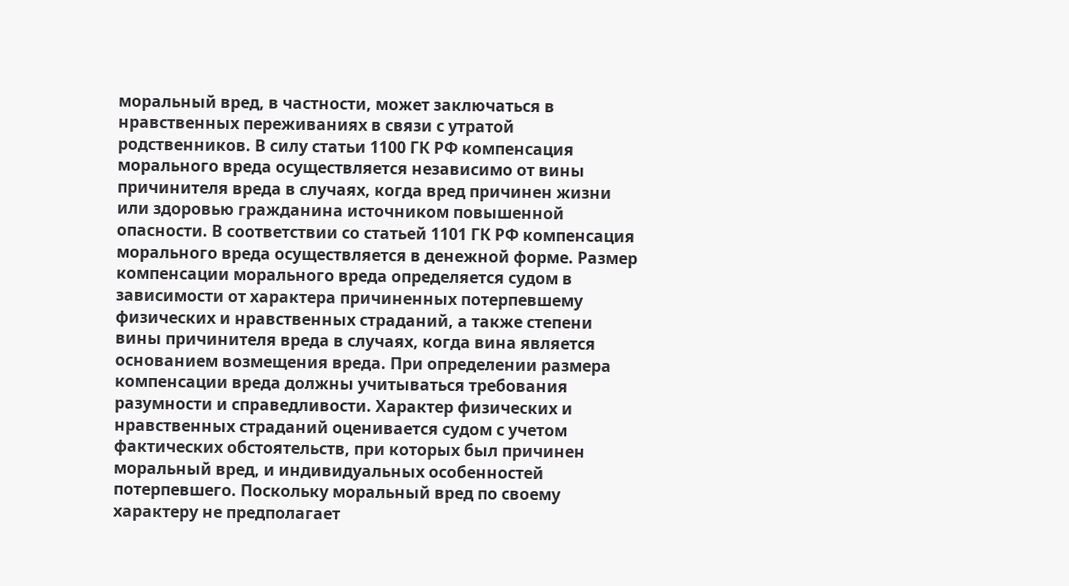моральный вред, в частности, может заключаться в нравственных переживаниях в связи с утратой родственников. В силу статьи 1100 ГК РФ компенсация морального вреда осуществляется независимо от вины причинителя вреда в случаях, когда вред причинен жизни или здоровью гражданина источником повышенной опасности. В соответствии со статьей 1101 ГК РФ компенсация морального вреда осуществляется в денежной форме. Размер компенсации морального вреда определяется судом в зависимости от характера причиненных потерпевшему физических и нравственных страданий, а также степени вины причинителя вреда в случаях, когда вина является основанием возмещения вреда. При определении размера компенсации вреда должны учитываться требования разумности и справедливости. Характер физических и нравственных страданий оценивается судом с учетом фактических обстоятельств, при которых был причинен моральный вред, и индивидуальных особенностей потерпевшего. Поскольку моральный вред по своему характеру не предполагает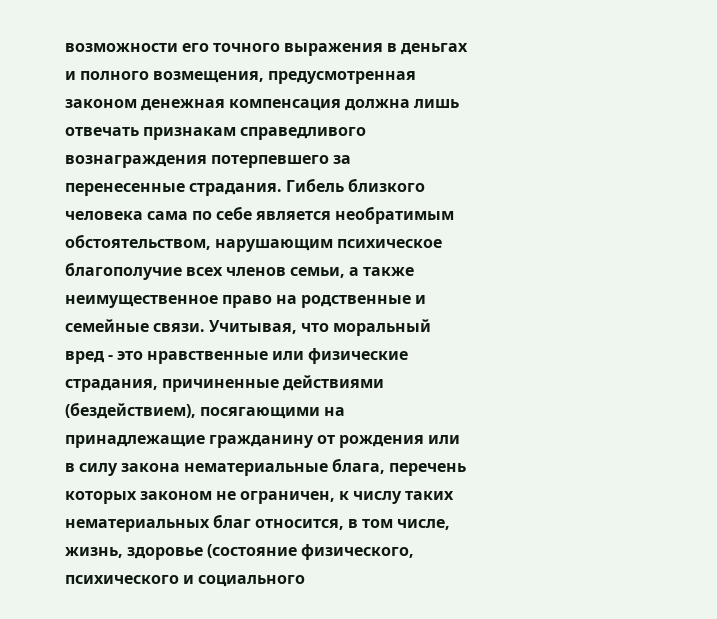возможности его точного выражения в деньгах и полного возмещения, предусмотренная законом денежная компенсация должна лишь отвечать признакам справедливого вознаграждения потерпевшего за перенесенные страдания. Гибель близкого человека сама по себе является необратимым обстоятельством, нарушающим психическое благополучие всех членов семьи, а также неимущественное право на родственные и семейные связи. Учитывая, что моральный вред - это нравственные или физические страдания, причиненные действиями (бездействием), посягающими на принадлежащие гражданину от рождения или в силу закона нематериальные блага, перечень которых законом не ограничен, к числу таких нематериальных благ относится, в том числе, жизнь, здоровье (состояние физического, психического и социального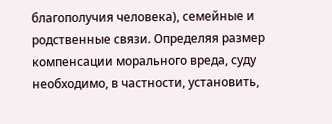благополучия человека), семейные и родственные связи. Определяя размер компенсации морального вреда, суду необходимо, в частности, установить,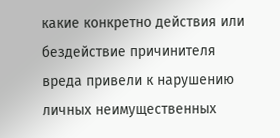какие конкретно действия или бездействие причинителя вреда привели к нарушению личных неимущественных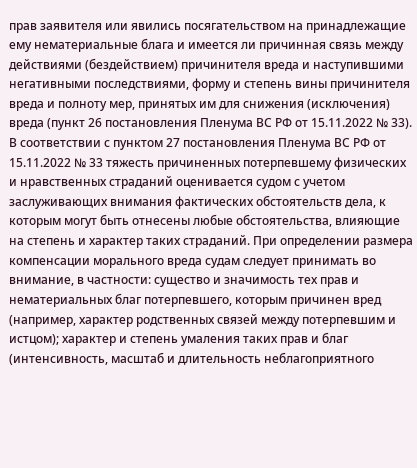прав заявителя или явились посягательством на принадлежащие ему нематериальные блага и имеется ли причинная связь между действиями (бездействием) причинителя вреда и наступившими негативными последствиями, форму и степень вины причинителя вреда и полноту мер, принятых им для снижения (исключения) вреда (пункт 26 постановления Пленума ВС РФ от 15.11.2022 № 33). В соответствии с пунктом 27 постановления Пленума ВС РФ от 15.11.2022 № 33 тяжесть причиненных потерпевшему физических и нравственных страданий оценивается судом с учетом заслуживающих внимания фактических обстоятельств дела, к которым могут быть отнесены любые обстоятельства, влияющие на степень и характер таких страданий. При определении размера компенсации морального вреда судам следует принимать во внимание, в частности: существо и значимость тех прав и нематериальных благ потерпевшего, которым причинен вред (например, характер родственных связей между потерпевшим и истцом); характер и степень умаления таких прав и благ (интенсивность, масштаб и длительность неблагоприятного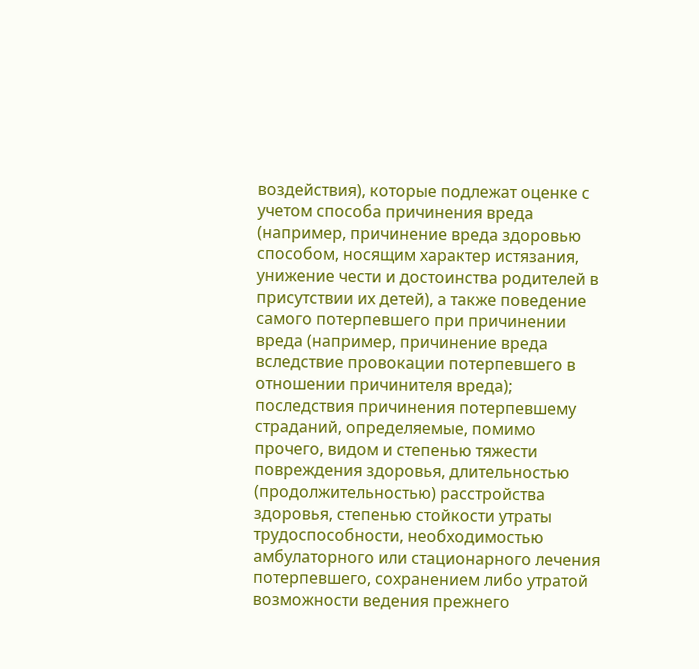воздействия), которые подлежат оценке с учетом способа причинения вреда (например, причинение вреда здоровью способом, носящим характер истязания, унижение чести и достоинства родителей в присутствии их детей), а также поведение самого потерпевшего при причинении вреда (например, причинение вреда вследствие провокации потерпевшего в отношении причинителя вреда); последствия причинения потерпевшему страданий, определяемые, помимо прочего, видом и степенью тяжести повреждения здоровья, длительностью (продолжительностью) расстройства здоровья, степенью стойкости утраты трудоспособности, необходимостью амбулаторного или стационарного лечения потерпевшего, сохранением либо утратой возможности ведения прежнего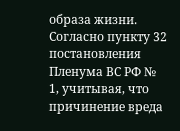образа жизни. Согласно пункту 32 постановления Пленума ВС РФ № 1, учитывая, что причинение вреда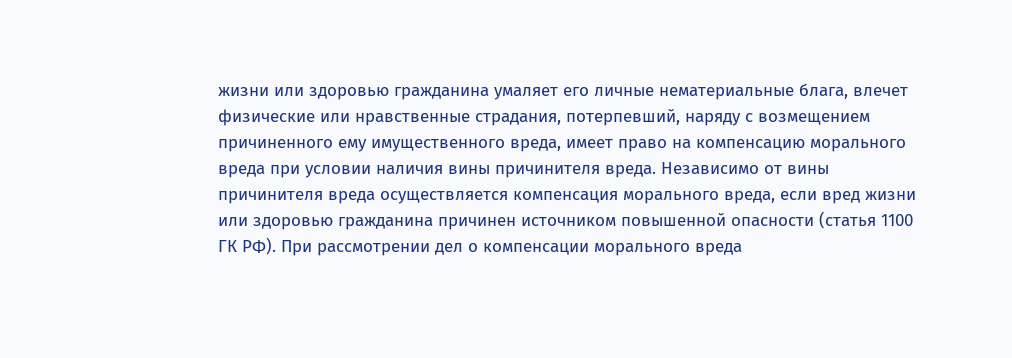жизни или здоровью гражданина умаляет его личные нематериальные блага, влечет физические или нравственные страдания, потерпевший, наряду с возмещением причиненного ему имущественного вреда, имеет право на компенсацию морального вреда при условии наличия вины причинителя вреда. Независимо от вины причинителя вреда осуществляется компенсация морального вреда, если вред жизни или здоровью гражданина причинен источником повышенной опасности (статья 1100 ГК РФ). При рассмотрении дел о компенсации морального вреда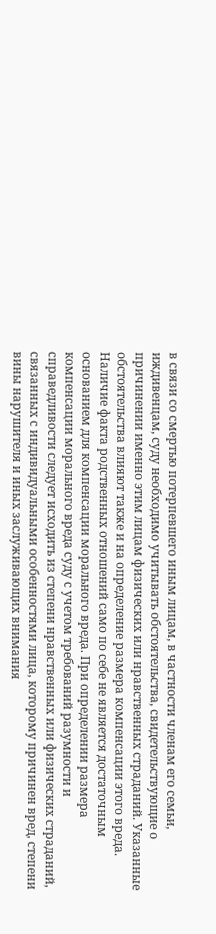в связи со смертью потерпевшего иным лицам, в частности членам его семьи, иждивенцам, суду необходимо учитывать обстоятельства, свидетельствующие о причинении именно этим лицам физических или нравственных страданий. Указанные обстоятельства влияют также и на определение размера компенсации этого вреда. Наличие факта родственных отношений само по себе не является достаточным основанием для компенсации морального вреда. При определении размера компенсации морального вреда суду с учетом требований разумности и справедливости следует исходить из степени нравственных или физических страданий, связанных с индивидуальными особенностями лица, которому причинен вред, степени вины нарушителя и иных заслуживающих внимания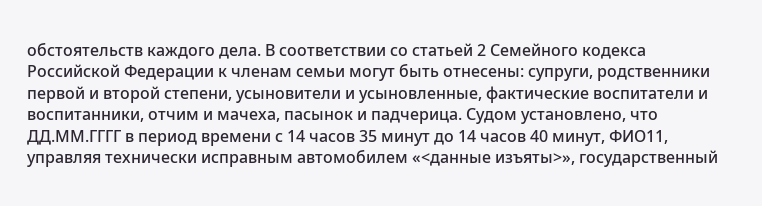обстоятельств каждого дела. В соответствии со статьей 2 Семейного кодекса Российской Федерации к членам семьи могут быть отнесены: супруги, родственники первой и второй степени, усыновители и усыновленные, фактические воспитатели и воспитанники, отчим и мачеха, пасынок и падчерица. Судом установлено, что ДД.ММ.ГГГГ в период времени с 14 часов 35 минут до 14 часов 40 минут, ФИО11, управляя технически исправным автомобилем «<данные изъяты>», государственный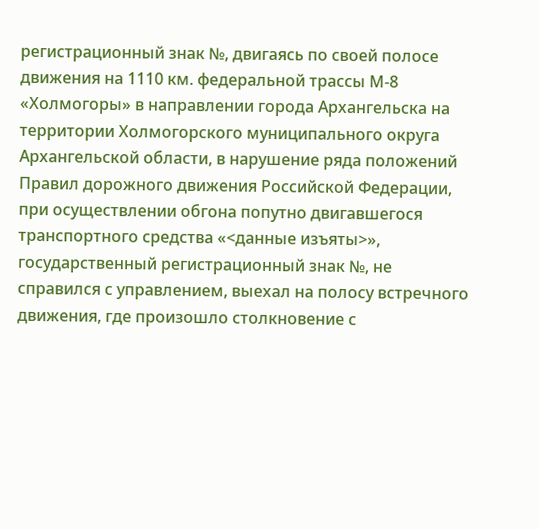регистрационный знак №, двигаясь по своей полосе движения на 1110 км. федеральной трассы М-8 «Холмогоры» в направлении города Архангельска на территории Холмогорского муниципального округа Архангельской области, в нарушение ряда положений Правил дорожного движения Российской Федерации, при осуществлении обгона попутно двигавшегося транспортного средства «<данные изъяты>», государственный регистрационный знак №, не справился с управлением, выехал на полосу встречного движения, где произошло столкновение с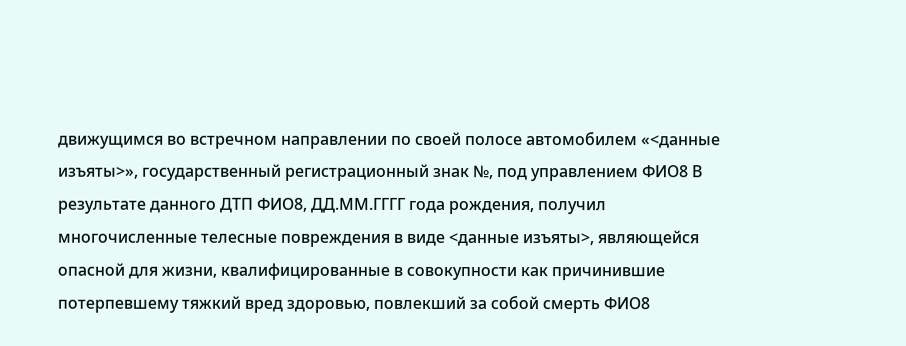движущимся во встречном направлении по своей полосе автомобилем «<данные изъяты>», государственный регистрационный знак №, под управлением ФИО8 В результате данного ДТП ФИО8, ДД.ММ.ГГГГ года рождения, получил многочисленные телесные повреждения в виде <данные изъяты>, являющейся опасной для жизни, квалифицированные в совокупности как причинившие потерпевшему тяжкий вред здоровью, повлекший за собой смерть ФИО8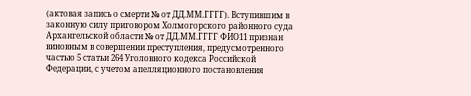(актовая запись о смерти № от ДД.ММ.ГГГГ). Вступившим в законную силу приговором Холмогорского районного суда Архангельской области № от ДД.ММ.ГГГГ ФИО11 признан виновным в совершении преступления, предусмотренного частью 5 статьи 264 Уголовного кодекса Российской Федерации, с учетом апелляционного постановления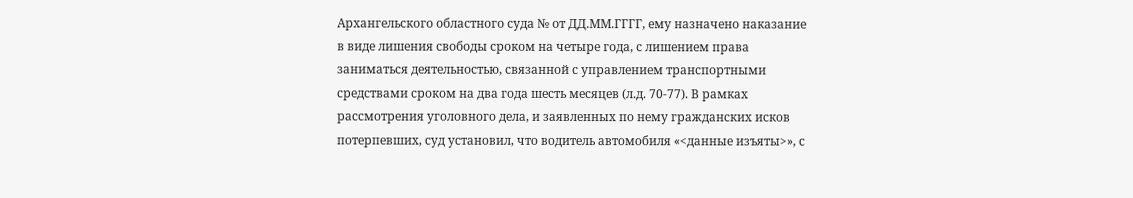Архангельского областного суда № от ДД.ММ.ГГГГ, ему назначено наказание в виде лишения свободы сроком на четыре года, с лишением права заниматься деятельностью, связанной с управлением транспортными средствами сроком на два года шесть месяцев (л.д. 70-77). В рамках рассмотрения уголовного дела, и заявленных по нему гражданских исков потерпевших, суд установил, что водитель автомобиля «<данные изъяты>», с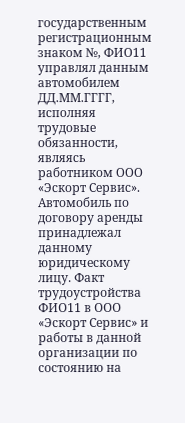государственным регистрационным знаком №, ФИО11 управлял данным автомобилем ДД.ММ.ГГГГ, исполняя трудовые обязанности, являясь работником ООО «Эскорт Сервис». Автомобиль по договору аренды принадлежал данному юридическому лицу. Факт трудоустройства ФИО11 в ООО «Эскорт Сервис» и работы в данной организации по состоянию на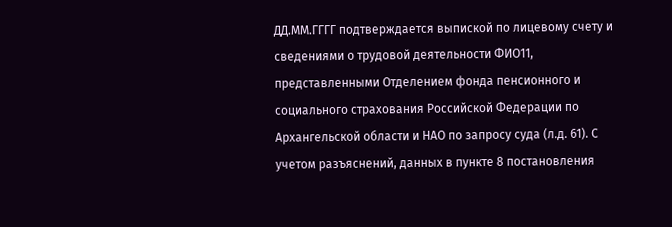ДД.ММ.ГГГГ подтверждается выпиской по лицевому счету и сведениями о трудовой деятельности ФИО11, представленными Отделением фонда пенсионного и социального страхования Российской Федерации по Архангельской области и НАО по запросу суда (л.д. 61). С учетом разъяснений, данных в пункте 8 постановления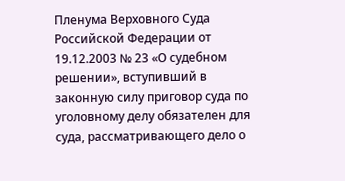Пленума Верховного Суда Российской Федерации от 19.12.2003 № 23 «О судебном решении», вступивший в законную силу приговор суда по уголовному делу обязателен для суда, рассматривающего дело о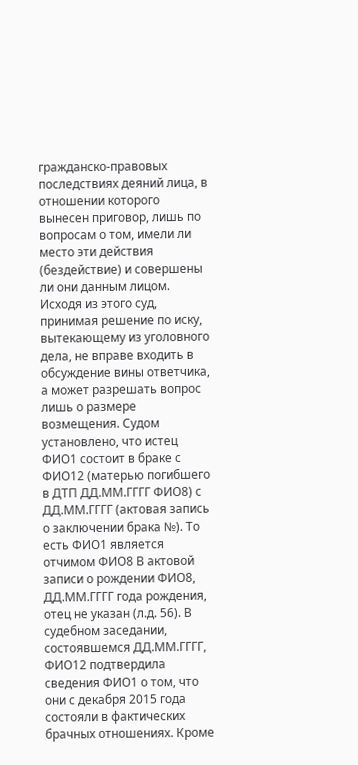гражданско-правовых последствиях деяний лица, в отношении которого вынесен приговор, лишь по вопросам о том, имели ли место эти действия (бездействие) и совершены ли они данным лицом. Исходя из этого суд, принимая решение по иску, вытекающему из уголовного дела, не вправе входить в обсуждение вины ответчика, а может разрешать вопрос лишь о размере возмещения. Судом установлено, что истец ФИО1 состоит в браке с ФИО12 (матерью погибшего в ДТП ДД.ММ.ГГГГ ФИО8) с ДД.ММ.ГГГГ (актовая запись о заключении брака №). То есть ФИО1 является отчимом ФИО8 В актовой записи о рождении ФИО8, ДД.ММ.ГГГГ года рождения, отец не указан (л.д. 56). В судебном заседании, состоявшемся ДД.ММ.ГГГГ, ФИО12 подтвердила сведения ФИО1 о том, что они с декабря 2015 года состояли в фактических брачных отношениях. Кроме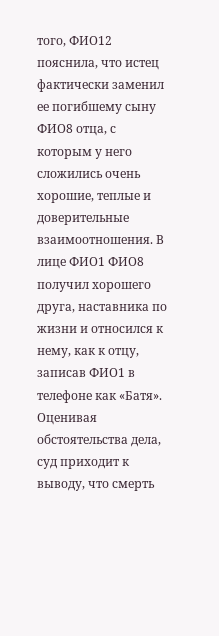того, ФИО12 пояснила, что истец фактически заменил ее погибшему сыну ФИО8 отца, с которым у него сложились очень хорошие, теплые и доверительные взаимоотношения. В лице ФИО1 ФИО8 получил хорошего друга, наставника по жизни и относился к нему, как к отцу, записав ФИО1 в телефоне как «Батя». Оценивая обстоятельства дела, суд приходит к выводу, что смерть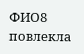ФИО8 повлекла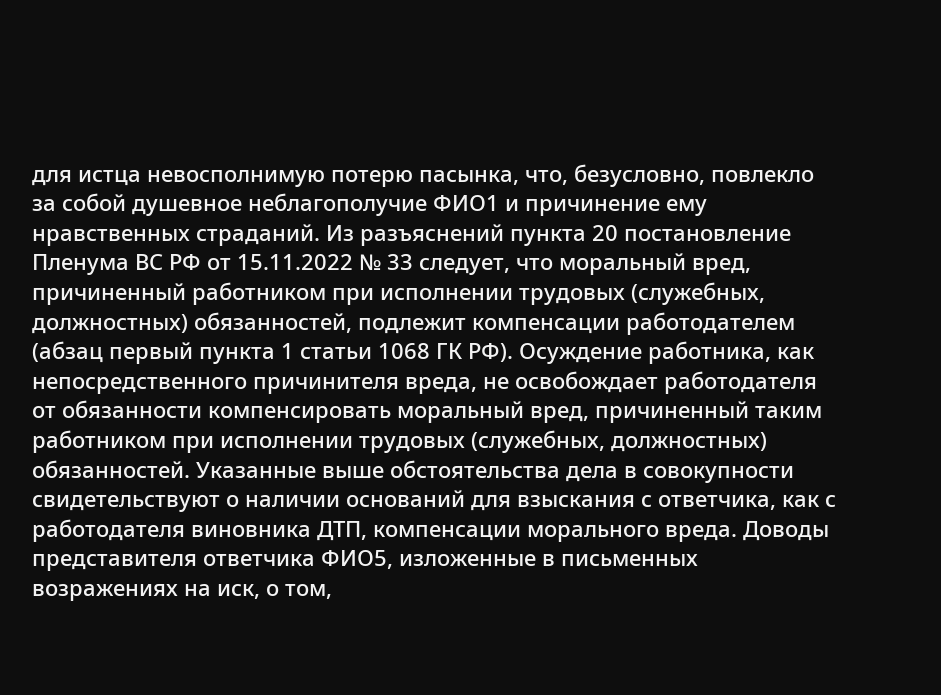для истца невосполнимую потерю пасынка, что, безусловно, повлекло за собой душевное неблагополучие ФИО1 и причинение ему нравственных страданий. Из разъяснений пункта 20 постановление Пленума ВС РФ от 15.11.2022 № 33 следует, что моральный вред, причиненный работником при исполнении трудовых (служебных, должностных) обязанностей, подлежит компенсации работодателем (абзац первый пункта 1 статьи 1068 ГК РФ). Осуждение работника, как непосредственного причинителя вреда, не освобождает работодателя от обязанности компенсировать моральный вред, причиненный таким работником при исполнении трудовых (служебных, должностных) обязанностей. Указанные выше обстоятельства дела в совокупности свидетельствуют о наличии оснований для взыскания с ответчика, как с работодателя виновника ДТП, компенсации морального вреда. Доводы представителя ответчика ФИО5, изложенные в письменных возражениях на иск, о том,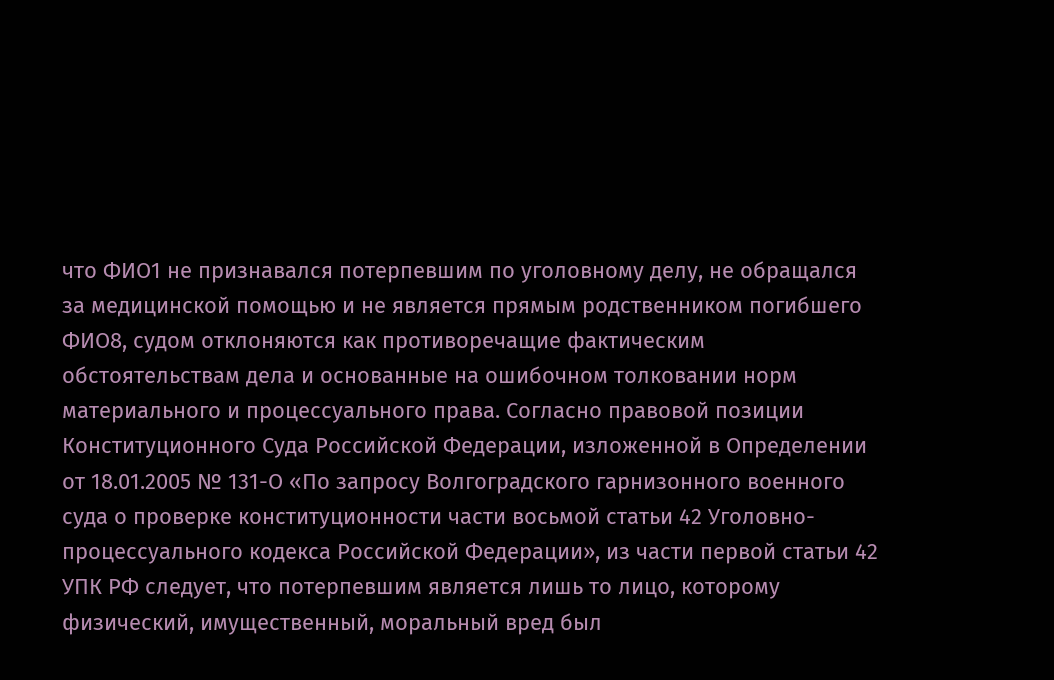что ФИО1 не признавался потерпевшим по уголовному делу, не обращался за медицинской помощью и не является прямым родственником погибшего ФИО8, судом отклоняются как противоречащие фактическим обстоятельствам дела и основанные на ошибочном толковании норм материального и процессуального права. Согласно правовой позиции Конституционного Суда Российской Федерации, изложенной в Определении от 18.01.2005 № 131-О «По запросу Волгоградского гарнизонного военного суда о проверке конституционности части восьмой статьи 42 Уголовно-процессуального кодекса Российской Федерации», из части первой статьи 42 УПК РФ следует, что потерпевшим является лишь то лицо, которому физический, имущественный, моральный вред был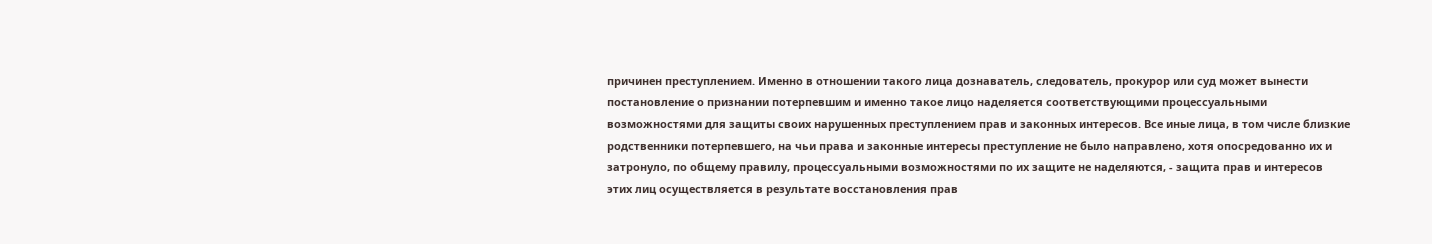причинен преступлением. Именно в отношении такого лица дознаватель, следователь, прокурор или суд может вынести постановление о признании потерпевшим и именно такое лицо наделяется соответствующими процессуальными возможностями для защиты своих нарушенных преступлением прав и законных интересов. Все иные лица, в том числе близкие родственники потерпевшего, на чьи права и законные интересы преступление не было направлено, хотя опосредованно их и затронуло, по общему правилу, процессуальными возможностями по их защите не наделяются, - защита прав и интересов этих лиц осуществляется в результате восстановления прав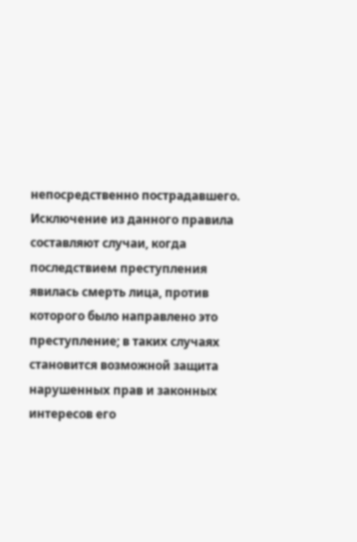непосредственно пострадавшего. Исключение из данного правила составляют случаи, когда последствием преступления явилась смерть лица, против которого было направлено это преступление; в таких случаях становится возможной защита нарушенных прав и законных интересов его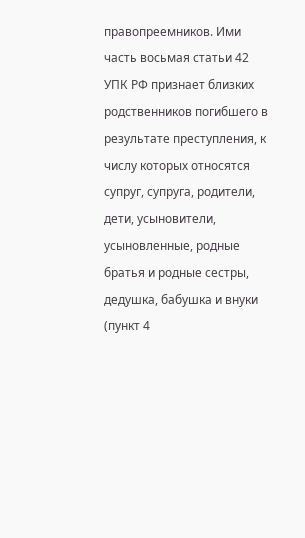правопреемников. Ими часть восьмая статьи 42 УПК РФ признает близких родственников погибшего в результате преступления, к числу которых относятся супруг, супруга, родители, дети, усыновители, усыновленные, родные братья и родные сестры, дедушка, бабушка и внуки (пункт 4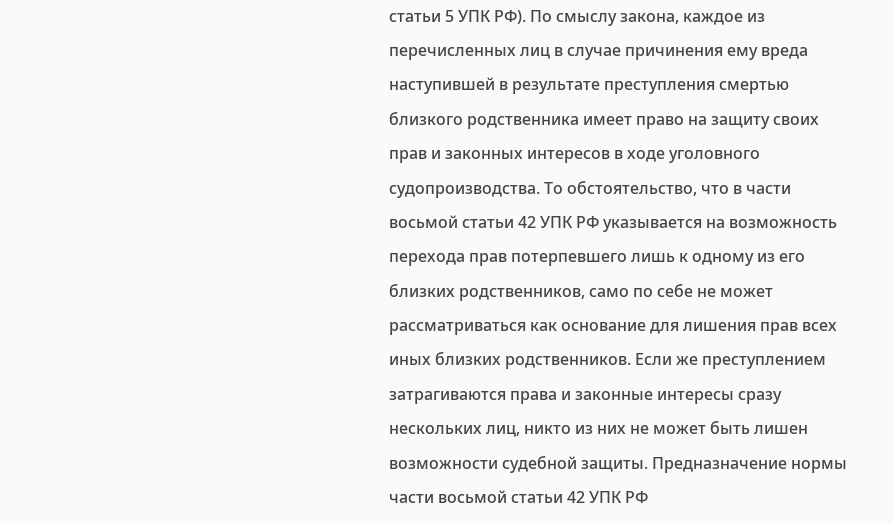статьи 5 УПК РФ). По смыслу закона, каждое из перечисленных лиц в случае причинения ему вреда наступившей в результате преступления смертью близкого родственника имеет право на защиту своих прав и законных интересов в ходе уголовного судопроизводства. То обстоятельство, что в части восьмой статьи 42 УПК РФ указывается на возможность перехода прав потерпевшего лишь к одному из его близких родственников, само по себе не может рассматриваться как основание для лишения прав всех иных близких родственников. Если же преступлением затрагиваются права и законные интересы сразу нескольких лиц, никто из них не может быть лишен возможности судебной защиты. Предназначение нормы части восьмой статьи 42 УПК РФ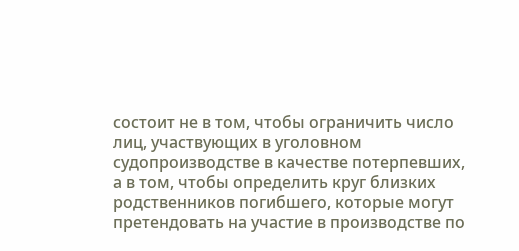состоит не в том, чтобы ограничить число лиц, участвующих в уголовном судопроизводстве в качестве потерпевших, а в том, чтобы определить круг близких родственников погибшего, которые могут претендовать на участие в производстве по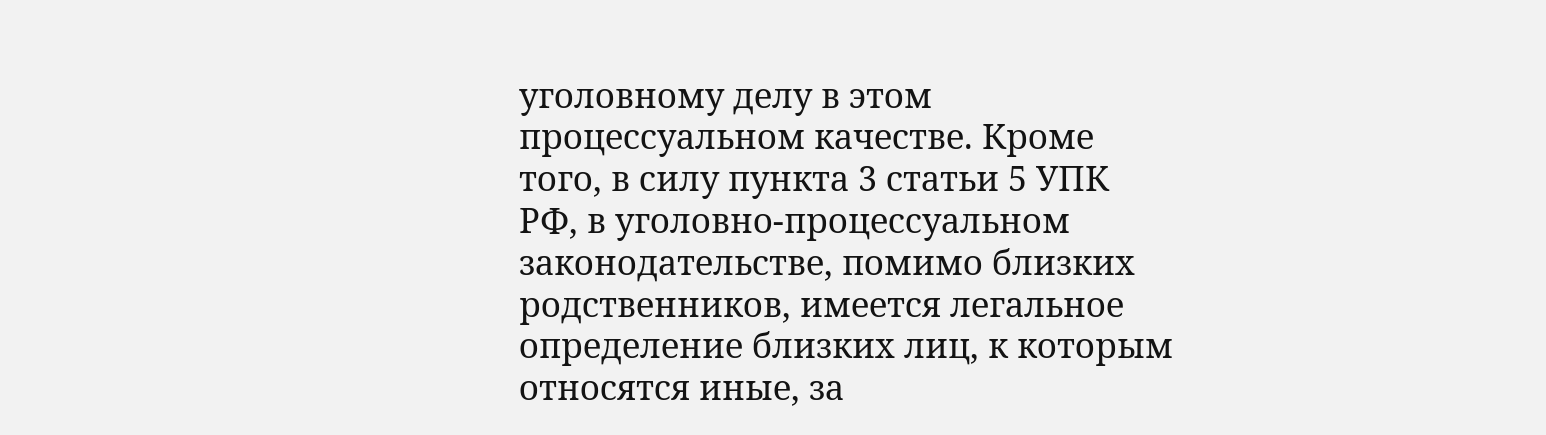уголовному делу в этом процессуальном качестве. Кроме того, в силу пункта 3 статьи 5 УПК РФ, в уголовно-процессуальном законодательстве, помимо близких родственников, имеется легальное определение близких лиц, к которым относятся иные, за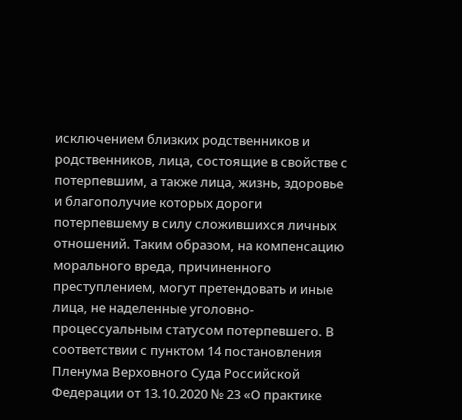исключением близких родственников и родственников, лица, состоящие в свойстве с потерпевшим, а также лица, жизнь, здоровье и благополучие которых дороги потерпевшему в силу сложившихся личных отношений. Таким образом, на компенсацию морального вреда, причиненного преступлением, могут претендовать и иные лица, не наделенные уголовно-процессуальным статусом потерпевшего. В соответствии с пунктом 14 постановления Пленума Верховного Суда Российской Федерации от 13.10.2020 № 23 «О практике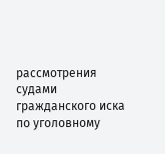рассмотрения судами гражданского иска по уголовному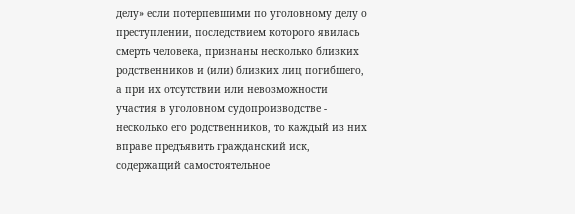делу» если потерпевшими по уголовному делу о преступлении, последствием которого явилась смерть человека, признаны несколько близких родственников и (или) близких лиц погибшего, а при их отсутствии или невозможности участия в уголовном судопроизводстве - несколько его родственников, то каждый из них вправе предъявить гражданский иск, содержащий самостоятельное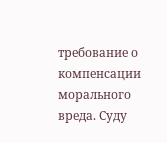требование о компенсации морального вреда. Суду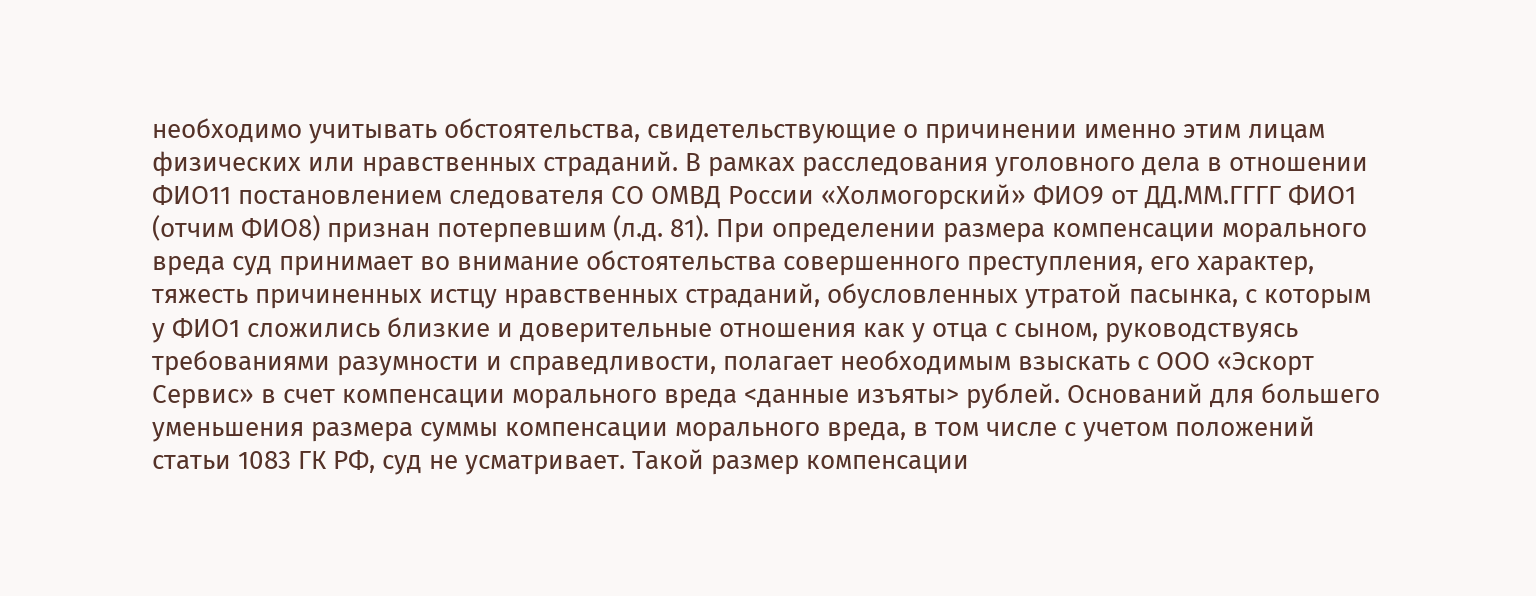необходимо учитывать обстоятельства, свидетельствующие о причинении именно этим лицам физических или нравственных страданий. В рамках расследования уголовного дела в отношении ФИО11 постановлением следователя СО ОМВД России «Холмогорский» ФИО9 от ДД.ММ.ГГГГ ФИО1 (отчим ФИО8) признан потерпевшим (л.д. 81). При определении размера компенсации морального вреда суд принимает во внимание обстоятельства совершенного преступления, его характер, тяжесть причиненных истцу нравственных страданий, обусловленных утратой пасынка, с которым у ФИО1 сложились близкие и доверительные отношения как у отца с сыном, руководствуясь требованиями разумности и справедливости, полагает необходимым взыскать с ООО «Эскорт Сервис» в счет компенсации морального вреда <данные изъяты> рублей. Оснований для большего уменьшения размера суммы компенсации морального вреда, в том числе с учетом положений статьи 1083 ГК РФ, суд не усматривает. Такой размер компенсации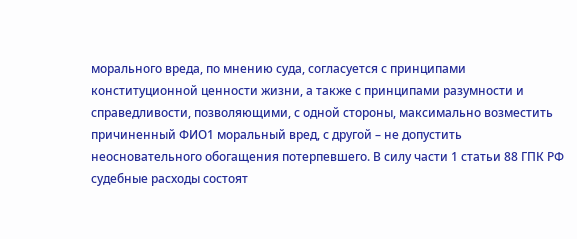морального вреда, по мнению суда, согласуется с принципами конституционной ценности жизни, а также с принципами разумности и справедливости, позволяющими, с одной стороны, максимально возместить причиненный ФИО1 моральный вред, с другой – не допустить неосновательного обогащения потерпевшего. В силу части 1 статьи 88 ГПК РФ судебные расходы состоят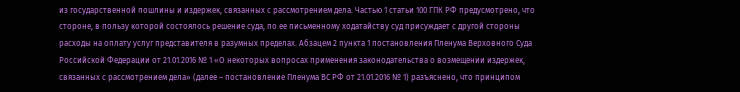из государственной пошлины и издержек, связанных с рассмотрением дела. Частью 1 статьи 100 ГПК РФ предусмотрено, что стороне, в пользу которой состоялось решение суда, по ее письменному ходатайству суд присуждает с другой стороны расходы на оплату услуг представителя в разумных пределах. Абзацем 2 пункта 1 постановления Пленума Верховного Суда Российской Федерации от 21.01.2016 № 1 «О некоторых вопросах применения законодательства о возмещении издержек, связанных с рассмотрением дела» (далее – постановление Пленума ВС РФ от 21.01.2016 № 1) разъяснено, что принципом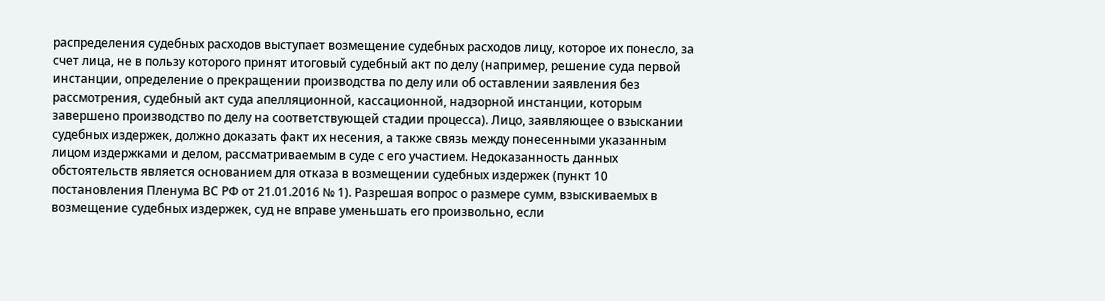распределения судебных расходов выступает возмещение судебных расходов лицу, которое их понесло, за счет лица, не в пользу которого принят итоговый судебный акт по делу (например, решение суда первой инстанции, определение о прекращении производства по делу или об оставлении заявления без рассмотрения, судебный акт суда апелляционной, кассационной, надзорной инстанции, которым завершено производство по делу на соответствующей стадии процесса). Лицо, заявляющее о взыскании судебных издержек, должно доказать факт их несения, а также связь между понесенными указанным лицом издержками и делом, рассматриваемым в суде с его участием. Недоказанность данных обстоятельств является основанием для отказа в возмещении судебных издержек (пункт 10 постановления Пленума ВС РФ от 21.01.2016 № 1). Разрешая вопрос о размере сумм, взыскиваемых в возмещение судебных издержек, суд не вправе уменьшать его произвольно, если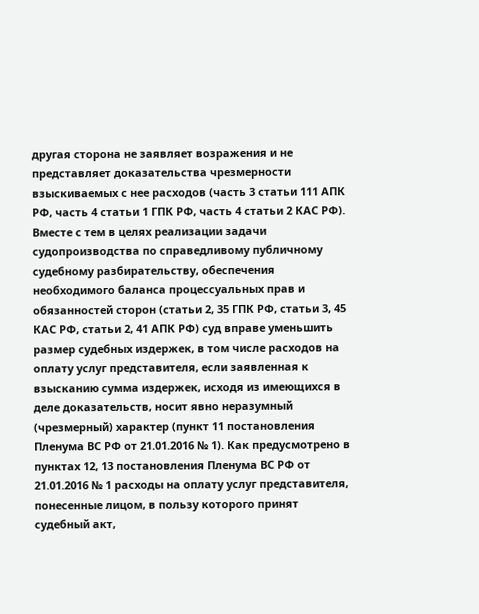другая сторона не заявляет возражения и не представляет доказательства чрезмерности взыскиваемых с нее расходов (часть 3 статьи 111 АПК РФ, часть 4 статьи 1 ГПК РФ, часть 4 статьи 2 КАС РФ). Вместе с тем в целях реализации задачи судопроизводства по справедливому публичному судебному разбирательству, обеспечения необходимого баланса процессуальных прав и обязанностей сторон (статьи 2, 35 ГПК РФ, статьи 3, 45 КАС РФ, статьи 2, 41 АПК РФ) суд вправе уменьшить размер судебных издержек, в том числе расходов на оплату услуг представителя, если заявленная к взысканию сумма издержек, исходя из имеющихся в деле доказательств, носит явно неразумный (чрезмерный) характер (пункт 11 постановления Пленума ВС РФ от 21.01.2016 № 1). Как предусмотрено в пунктах 12, 13 постановления Пленума ВС РФ от 21.01.2016 № 1 расходы на оплату услуг представителя, понесенные лицом, в пользу которого принят судебный акт,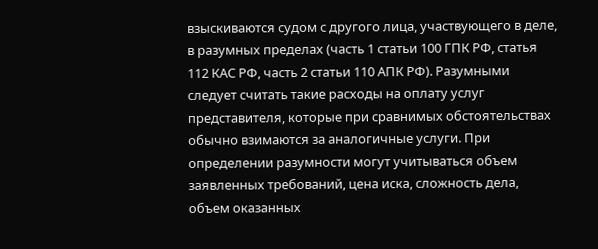взыскиваются судом с другого лица, участвующего в деле, в разумных пределах (часть 1 статьи 100 ГПК РФ, статья 112 КАС РФ, часть 2 статьи 110 АПК РФ). Разумными следует считать такие расходы на оплату услуг представителя, которые при сравнимых обстоятельствах обычно взимаются за аналогичные услуги. При определении разумности могут учитываться объем заявленных требований, цена иска, сложность дела, объем оказанных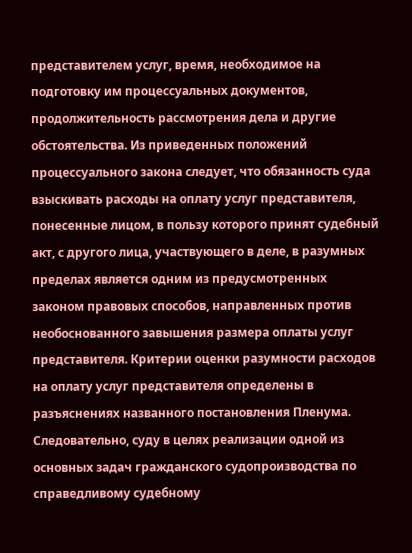представителем услуг, время, необходимое на подготовку им процессуальных документов, продолжительность рассмотрения дела и другие обстоятельства. Из приведенных положений процессуального закона следует, что обязанность суда взыскивать расходы на оплату услуг представителя, понесенные лицом, в пользу которого принят судебный акт, с другого лица, участвующего в деле, в разумных пределах является одним из предусмотренных законом правовых способов, направленных против необоснованного завышения размера оплаты услуг представителя. Критерии оценки разумности расходов на оплату услуг представителя определены в разъяснениях названного постановления Пленума. Следовательно, суду в целях реализации одной из основных задач гражданского судопроизводства по справедливому судебному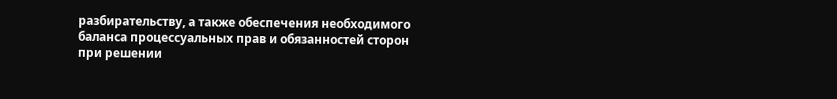разбирательству, а также обеспечения необходимого баланса процессуальных прав и обязанностей сторон при решении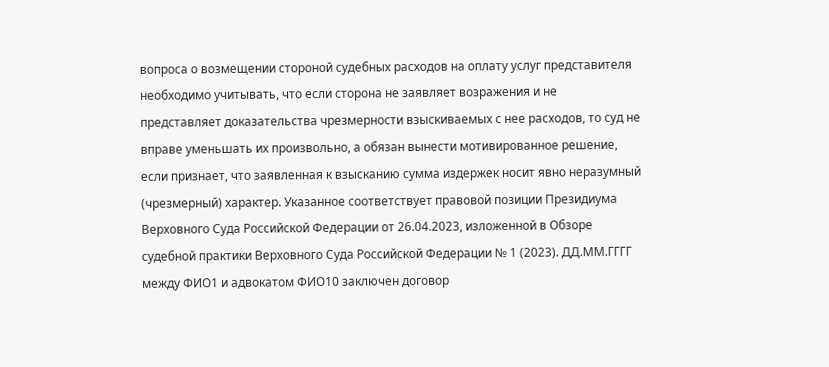вопроса о возмещении стороной судебных расходов на оплату услуг представителя необходимо учитывать, что если сторона не заявляет возражения и не представляет доказательства чрезмерности взыскиваемых с нее расходов, то суд не вправе уменьшать их произвольно, а обязан вынести мотивированное решение, если признает, что заявленная к взысканию сумма издержек носит явно неразумный (чрезмерный) характер. Указанное соответствует правовой позиции Президиума Верховного Суда Российской Федерации от 26.04.2023, изложенной в Обзоре судебной практики Верховного Суда Российской Федерации № 1 (2023). ДД.ММ.ГГГГ между ФИО1 и адвокатом ФИО10 заключен договор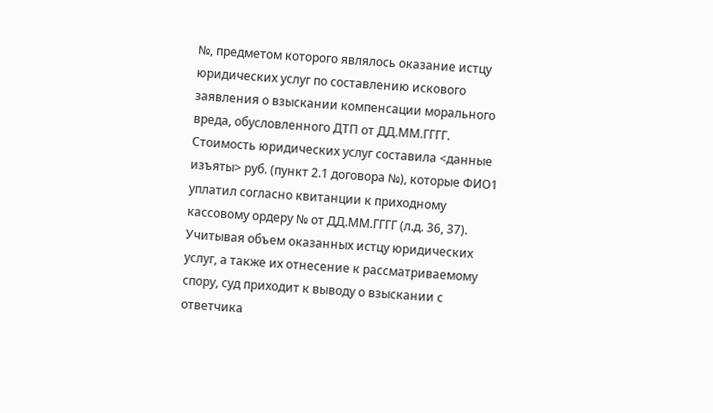№, предметом которого являлось оказание истцу юридических услуг по составлению искового заявления о взыскании компенсации морального вреда, обусловленного ДТП от ДД.ММ.ГГГГ. Стоимость юридических услуг составила <данные изъяты> руб. (пункт 2.1 договора №), которые ФИО1 уплатил согласно квитанции к приходному кассовому ордеру № от ДД.ММ.ГГГГ (л.д. 36, 37). Учитывая объем оказанных истцу юридических услуг, а также их отнесение к рассматриваемому спору, суд приходит к выводу о взыскании с ответчика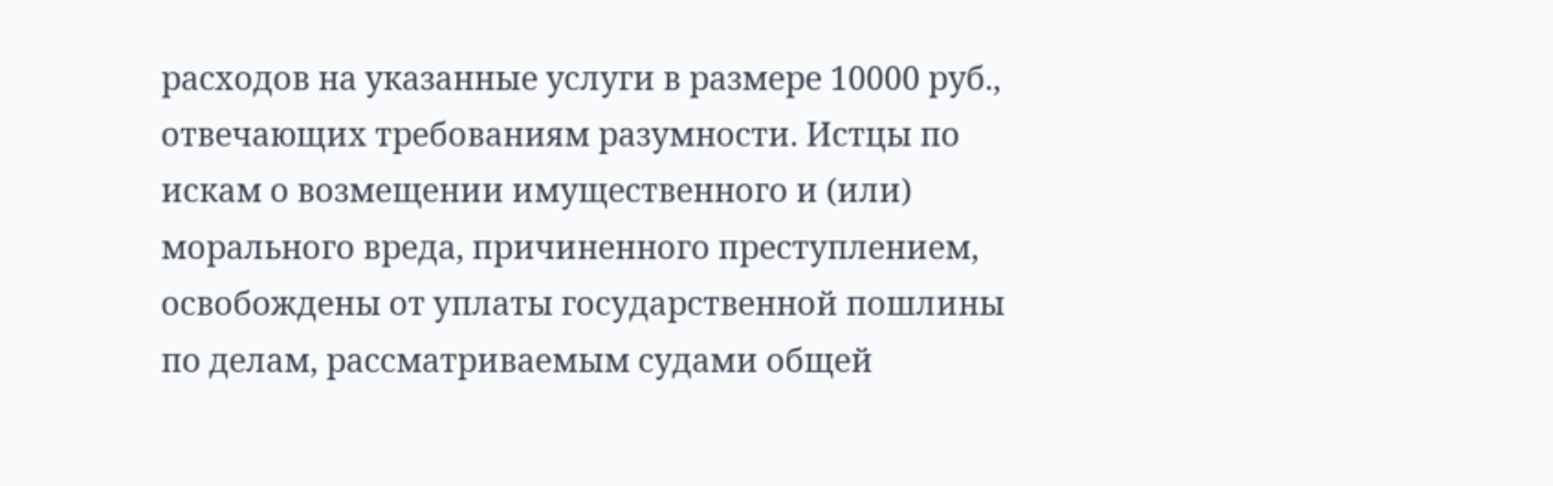расходов на указанные услуги в размере 10000 руб., отвечающих требованиям разумности. Истцы по искам о возмещении имущественного и (или) морального вреда, причиненного преступлением, освобождены от уплаты государственной пошлины по делам, рассматриваемым судами общей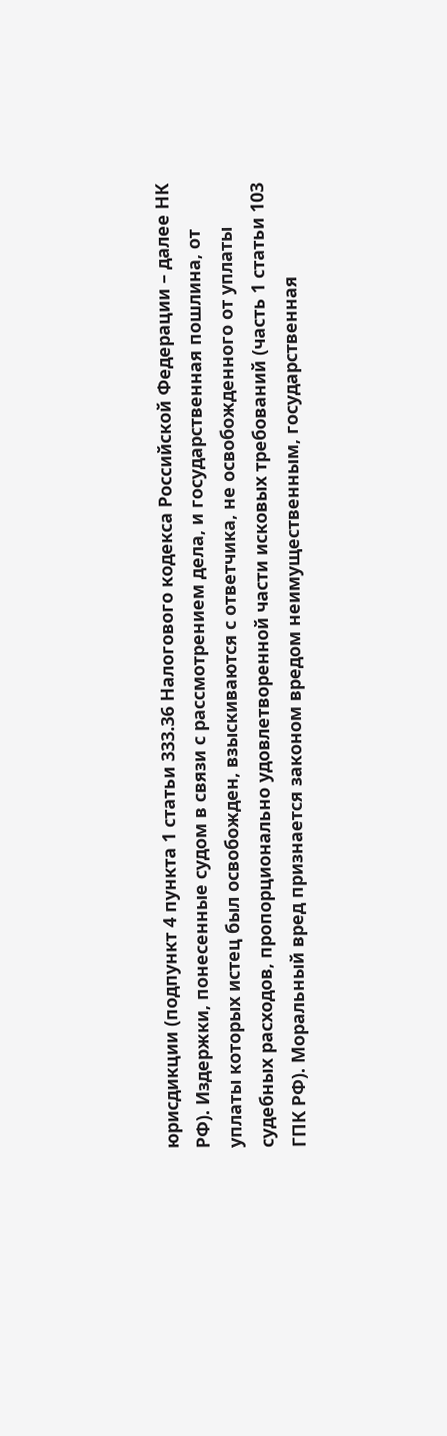юрисдикции (подпункт 4 пункта 1 статьи 333.36 Налогового кодекса Российской Федерации – далее НК РФ). Издержки, понесенные судом в связи с рассмотрением дела, и государственная пошлина, от уплаты которых истец был освобожден, взыскиваются с ответчика, не освобожденного от уплаты судебных расходов, пропорционально удовлетворенной части исковых требований (часть 1 статьи 103 ГПК РФ). Моральный вред признается законом вредом неимущественным, государственная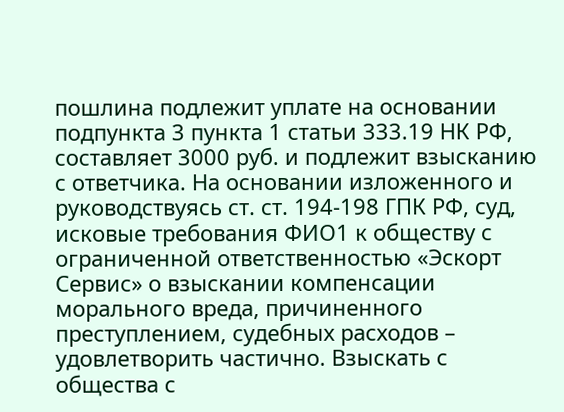пошлина подлежит уплате на основании подпункта 3 пункта 1 статьи 333.19 НК РФ, составляет 3000 руб. и подлежит взысканию с ответчика. На основании изложенного и руководствуясь ст. ст. 194-198 ГПК РФ, суд, исковые требования ФИО1 к обществу с ограниченной ответственностью «Эскорт Сервис» о взыскании компенсации морального вреда, причиненного преступлением, судебных расходов – удовлетворить частично. Взыскать с общества с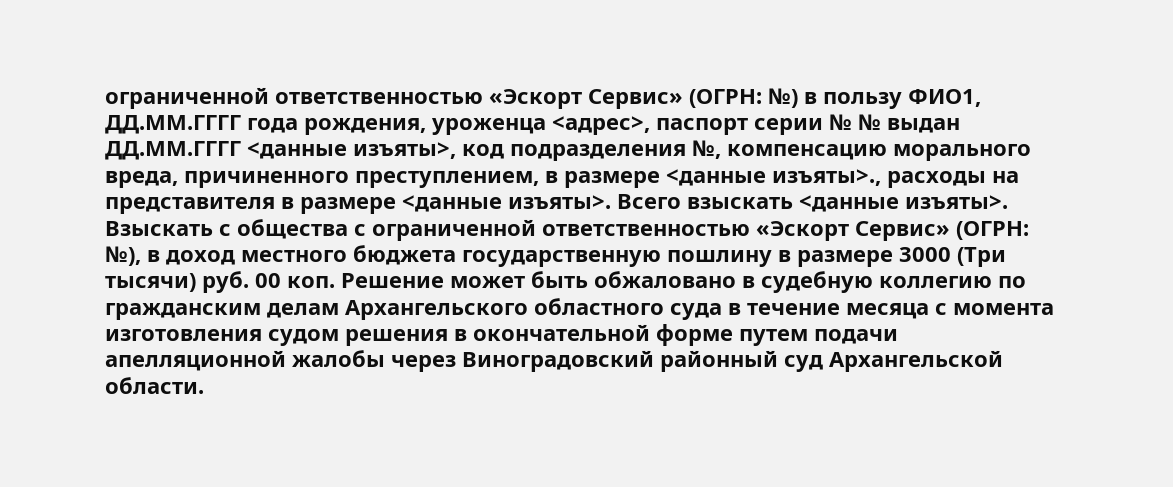ограниченной ответственностью «Эскорт Сервис» (ОГРН: №) в пользу ФИО1, ДД.ММ.ГГГГ года рождения, уроженца <адрес>, паспорт серии № № выдан ДД.ММ.ГГГГ <данные изъяты>, код подразделения №, компенсацию морального вреда, причиненного преступлением, в размере <данные изъяты>., расходы на представителя в размере <данные изъяты>. Всего взыскать <данные изъяты>. Взыскать с общества с ограниченной ответственностью «Эскорт Сервис» (ОГРН: №), в доход местного бюджета государственную пошлину в размере 3000 (Три тысячи) руб. 00 коп. Решение может быть обжаловано в судебную коллегию по гражданским делам Архангельского областного суда в течение месяца с момента изготовления судом решения в окончательной форме путем подачи апелляционной жалобы через Виноградовский районный суд Архангельской области.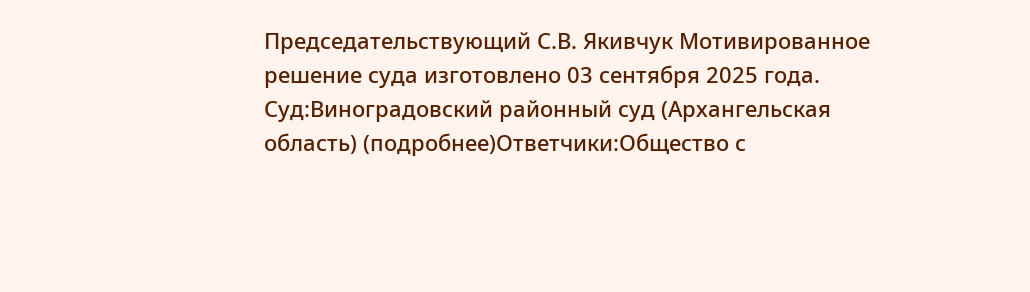Председательствующий С.В. Якивчук Мотивированное решение суда изготовлено 03 сентября 2025 года. Суд:Виноградовский районный суд (Архангельская область) (подробнее)Ответчики:Общество с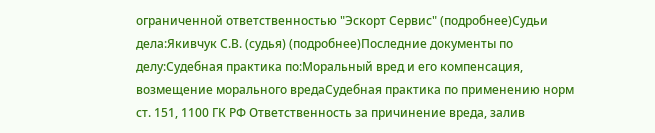ограниченной ответственностью "Эскорт Сервис" (подробнее)Судьи дела:Якивчук С.В. (судья) (подробнее)Последние документы по делу:Судебная практика по:Моральный вред и его компенсация, возмещение морального вредаСудебная практика по применению норм ст. 151, 1100 ГК РФ Ответственность за причинение вреда, залив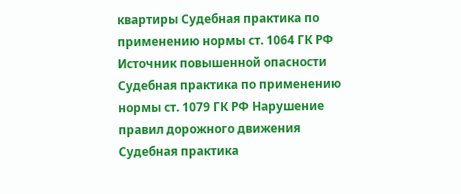квартиры Судебная практика по применению нормы ст. 1064 ГК РФ Источник повышенной опасности Судебная практика по применению нормы ст. 1079 ГК РФ Нарушение правил дорожного движения Судебная практика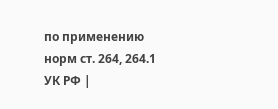по применению норм ст. 264, 264.1 УК РФ |